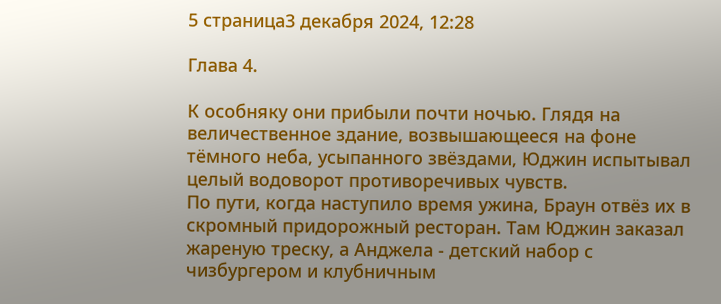5 страница3 декабря 2024, 12:28

Глава 4.

К особняку они прибыли почти ночью. Глядя на величественное здание, возвышающееся на фоне тёмного неба, усыпанного звёздами, Юджин испытывал целый водоворот противоречивых чувств.
По пути, когда наступило время ужина, Браун отвёз их в скромный придорожный ресторан. Там Юджин заказал жареную треску, а Анджела - детский набор с чизбургером и клубничным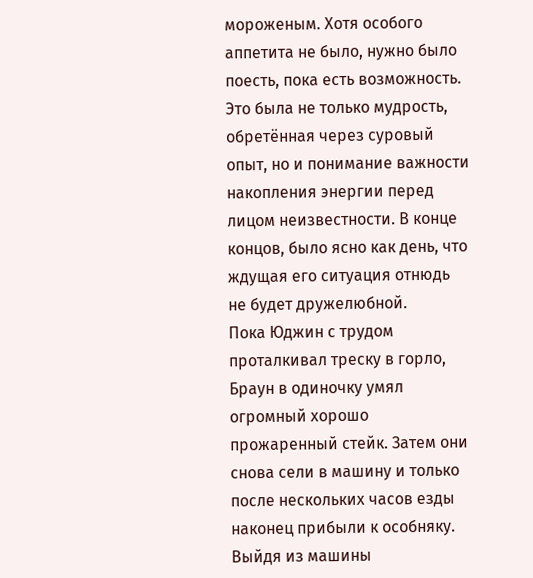мороженым. Хотя особого аппетита не было, нужно было поесть, пока есть возможность. Это была не только мудрость, обретённая через суровый опыт, но и понимание важности накопления энергии перед лицом неизвестности. В конце концов, было ясно как день, что ждущая его ситуация отнюдь не будет дружелюбной.
Пока Юджин с трудом проталкивал треску в горло, Браун в одиночку умял огромный хорошо прожаренный стейк. Затем они снова сели в машину и только после нескольких часов езды наконец прибыли к особняку.
Выйдя из машины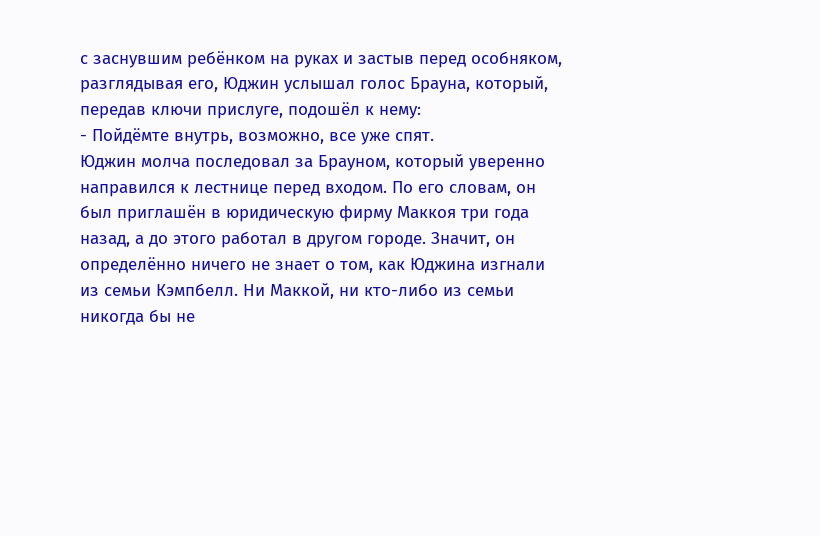с заснувшим ребёнком на руках и застыв перед особняком, разглядывая его, Юджин услышал голос Брауна, который, передав ключи прислуге, подошёл к нему:
- Пойдёмте внутрь, возможно, все уже спят.
Юджин молча последовал за Брауном, который уверенно направился к лестнице перед входом. По его словам, он был приглашён в юридическую фирму Маккоя три года назад, а до этого работал в другом городе. Значит, он определённо ничего не знает о том, как Юджина изгнали из семьи Кэмпбелл. Ни Маккой, ни кто-либо из семьи никогда бы не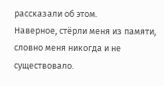рассказали об этом.
Наверное, стёрли меня из памяти, словно меня никогда и не существовало.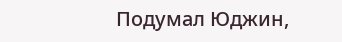Подумал Юджин,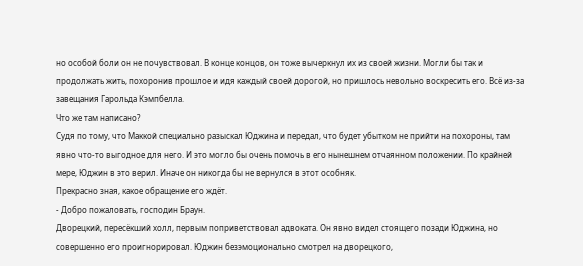но особой боли он не почувствовал. В конце концов, он тоже вычеркнул их из своей жизни. Могли бы так и продолжать жить, похоронив прошлое и идя каждый своей дорогой, но пришлось невольно воскресить его. Всё из-за завещания Гарольда Кэмпбелла.
Что же там написано?
Судя по тому, что Маккой специально разыскал Юджина и передал, что будет убытком не прийти на похороны, там явно что-то выгодное для него. И это могло бы очень помочь в его нынешнем отчаянном положении. По крайней мере, Юджин в это верил. Иначе он никогда бы не вернулся в этот особняк.
Прекрасно зная, какое обращение его ждёт.
- Добро пожаловать, господин Браун.
Дворецкий, пересёкший холл, первым поприветствовал адвоката. Он явно видел стоящего позади Юджина, но совершенно его проигнорировал. Юджин безэмоционально смотрел на дворецкого,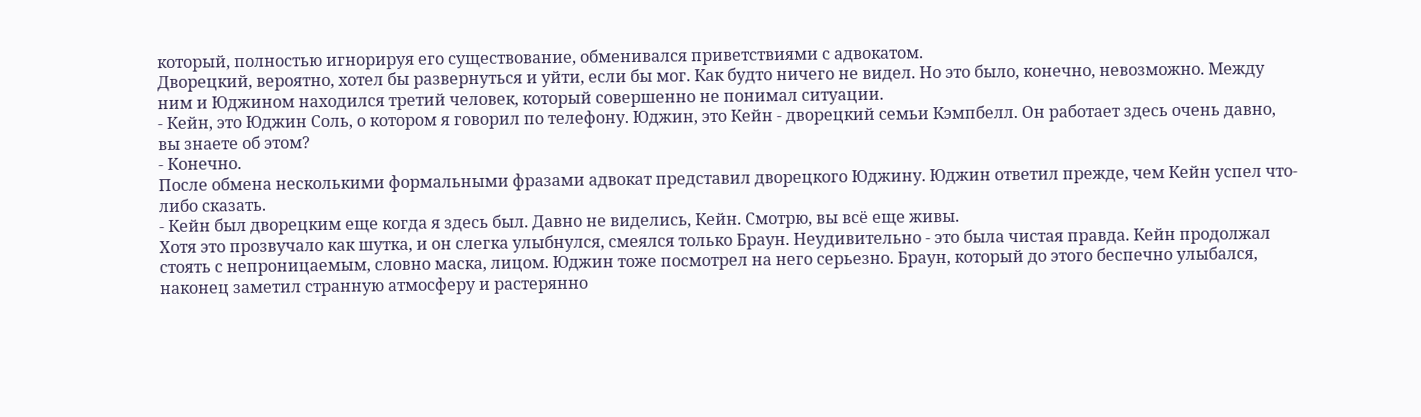который, полностью игнорируя его существование, обменивался приветствиями с адвокатом.
Дворецкий, вероятно, хотел бы развернуться и уйти, если бы мог. Как будто ничего не видел. Но это было, конечно, невозможно. Между ним и Юджином находился третий человек, который совершенно не понимал ситуации.
- Кейн, это Юджин Соль, о котором я говорил по телефону. Юджин, это Кейн - дворецкий семьи Кэмпбелл. Он работает здесь очень давно, вы знаете об этом?
- Конечно.
После обмена несколькими формальными фразами адвокат представил дворецкого Юджину. Юджин ответил прежде, чем Кейн успел что-либо сказать.
- Кейн был дворецким еще когда я здесь был. Давно не виделись, Кейн. Смотрю, вы всё еще живы.
Хотя это прозвучало как шутка, и он слегка улыбнулся, смеялся только Браун. Неудивительно - это была чистая правда. Кейн продолжал стоять с непроницаемым, словно маска, лицом. Юджин тоже посмотрел на него серьезно. Браун, который до этого беспечно улыбался, наконец заметил странную атмосферу и растерянно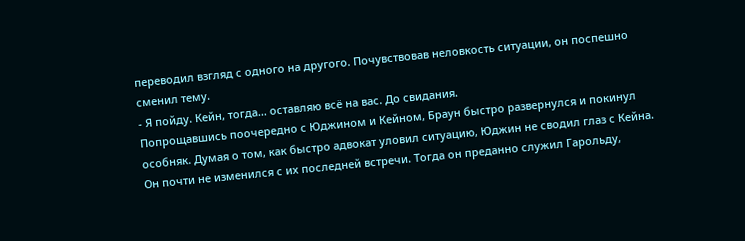переводил взгляд с одного на другого. Почувствовав неловкость ситуации, он поспешно сменил тему.
- Я пойду. Кейн, тогда... оставляю всё на вас. До свидания.
Попрощавшись поочередно с Юджином и Кейном, Браун быстро развернулся и покинул особняк. Думая о том, как быстро адвокат уловил ситуацию, Юджин не сводил глаз с Кейна.
Он почти не изменился с их последней встречи. Тогда он преданно служил Гарольду,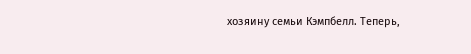хозяину семьи Кэмпбелл. Теперь,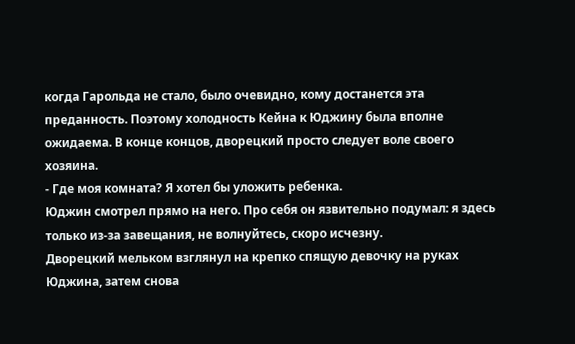когда Гарольда не стало, было очевидно, кому достанется эта преданность. Поэтому холодность Кейна к Юджину была вполне ожидаема. В конце концов, дворецкий просто следует воле своего хозяина.
- Где моя комната? Я хотел бы уложить ребенка.
Юджин смотрел прямо на него. Про себя он язвительно подумал: я здесь только из-за завещания, не волнуйтесь, скоро исчезну.
Дворецкий мельком взглянул на крепко спящую девочку на руках Юджина, затем снова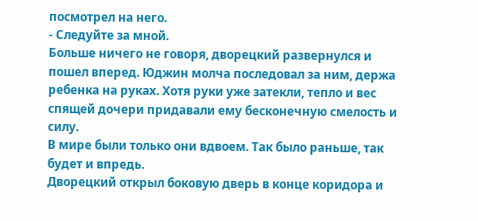посмотрел на него.
- Следуйте за мной.
Больше ничего не говоря, дворецкий развернулся и пошел вперед. Юджин молча последовал за ним, держа ребенка на руках. Хотя руки уже затекли, тепло и вес спящей дочери придавали ему бесконечную смелость и силу.
В мире были только они вдвоем. Так было раньше, так будет и впредь.
Дворецкий открыл боковую дверь в конце коридора и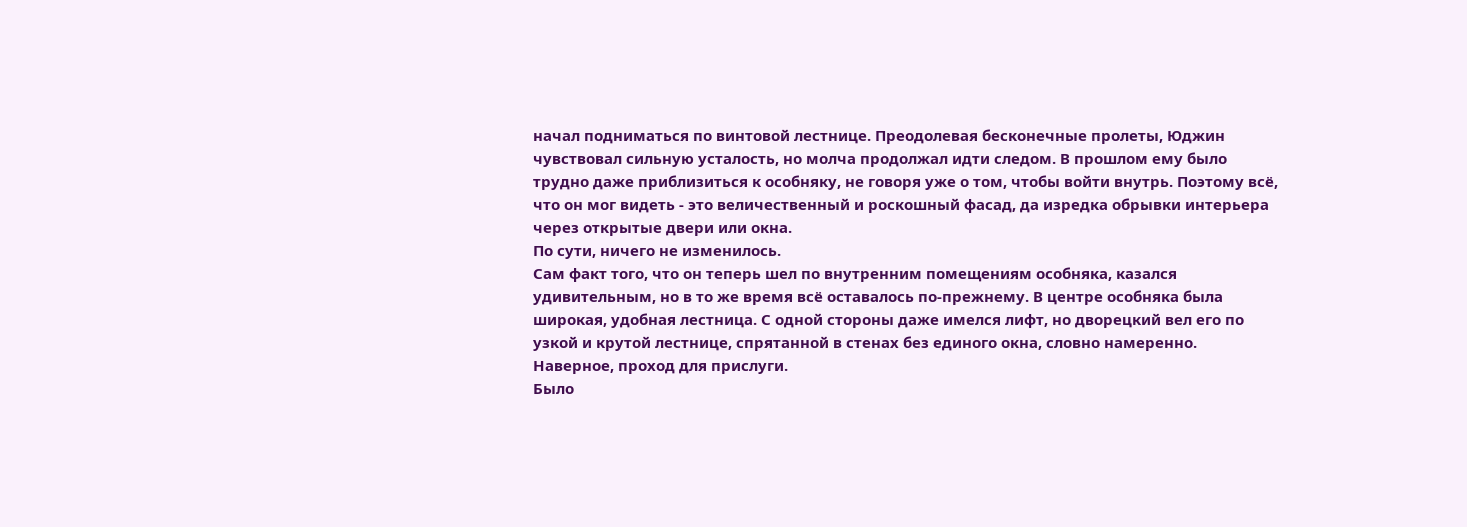начал подниматься по винтовой лестнице. Преодолевая бесконечные пролеты, Юджин чувствовал сильную усталость, но молча продолжал идти следом. В прошлом ему было трудно даже приблизиться к особняку, не говоря уже о том, чтобы войти внутрь. Поэтому всё, что он мог видеть - это величественный и роскошный фасад, да изредка обрывки интерьера через открытые двери или окна.
По сути, ничего не изменилось.
Сам факт того, что он теперь шел по внутренним помещениям особняка, казался удивительным, но в то же время всё оставалось по-прежнему. В центре особняка была широкая, удобная лестница. С одной стороны даже имелся лифт, но дворецкий вел его по узкой и крутой лестнице, спрятанной в стенах без единого окна, словно намеренно.
Наверное, проход для прислуги.
Было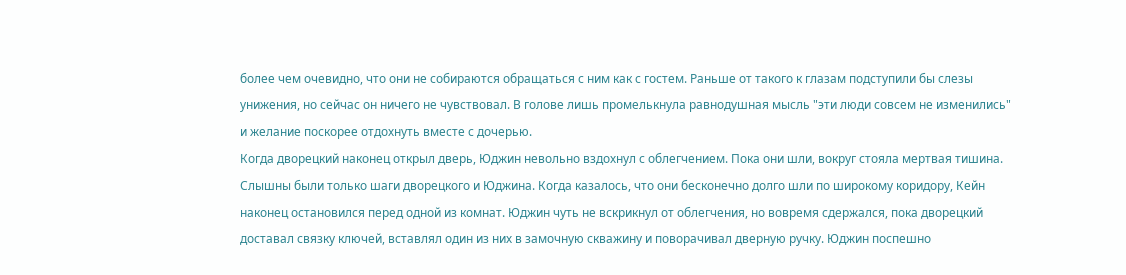более чем очевидно, что они не собираются обращаться с ним как с гостем. Раньше от такого к глазам подступили бы слезы унижения, но сейчас он ничего не чувствовал. В голове лишь промелькнула равнодушная мысль "эти люди совсем не изменились" и желание поскорее отдохнуть вместе с дочерью.
Когда дворецкий наконец открыл дверь, Юджин невольно вздохнул с облегчением. Пока они шли, вокруг стояла мертвая тишина. Слышны были только шаги дворецкого и Юджина. Когда казалось, что они бесконечно долго шли по широкому коридору, Кейн наконец остановился перед одной из комнат. Юджин чуть не вскрикнул от облегчения, но вовремя сдержался, пока дворецкий доставал связку ключей, вставлял один из них в замочную скважину и поворачивал дверную ручку. Юджин поспешно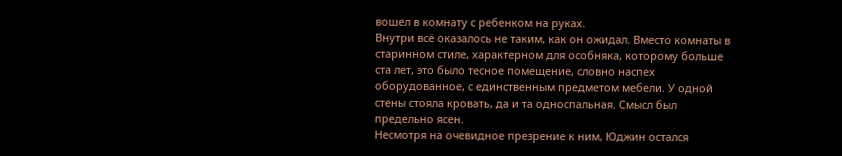вошел в комнату с ребенком на руках.
Внутри всё оказалось не таким, как он ожидал. Вместо комнаты в старинном стиле, характерном для особняка, которому больше ста лет, это было тесное помещение, словно наспех оборудованное, с единственным предметом мебели. У одной стены стояла кровать, да и та односпальная. Смысл был предельно ясен.
Несмотря на очевидное презрение к ним, Юджин остался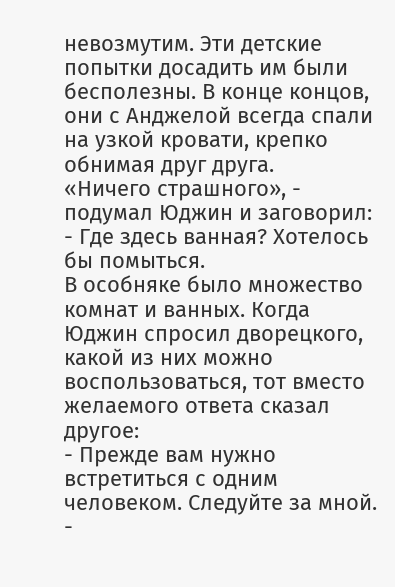невозмутим. Эти детские попытки досадить им были бесполезны. В конце концов, они с Анджелой всегда спали на узкой кровати, крепко обнимая друг друга.
«Ничего страшного», - подумал Юджин и заговорил:
- Где здесь ванная? Хотелось бы помыться.
В особняке было множество комнат и ванных. Когда Юджин спросил дворецкого, какой из них можно воспользоваться, тот вместо желаемого ответа сказал другое:
- Прежде вам нужно встретиться с одним человеком. Следуйте за мной.
-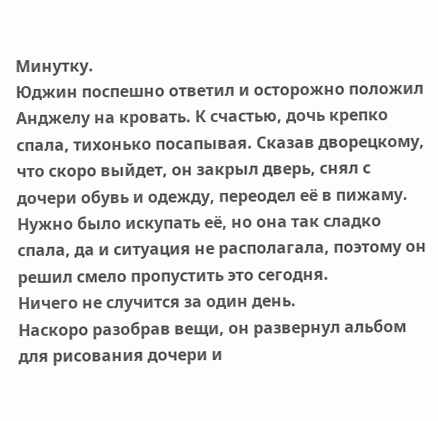Минутку.
Юджин поспешно ответил и осторожно положил Анджелу на кровать. К счастью, дочь крепко спала, тихонько посапывая. Сказав дворецкому, что скоро выйдет, он закрыл дверь, снял с дочери обувь и одежду, переодел её в пижаму. Нужно было искупать её, но она так сладко спала, да и ситуация не располагала, поэтому он решил смело пропустить это сегодня.
Ничего не случится за один день.
Наскоро разобрав вещи, он развернул альбом для рисования дочери и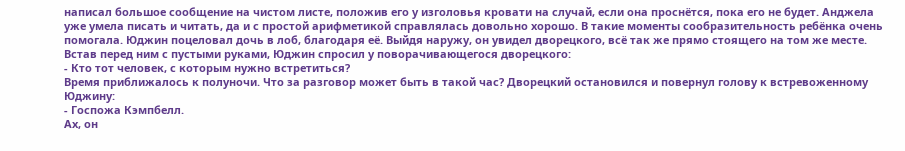написал большое сообщение на чистом листе, положив его у изголовья кровати на случай, если она проснётся, пока его не будет. Анджела уже умела писать и читать, да и с простой арифметикой справлялась довольно хорошо. В такие моменты сообразительность ребёнка очень помогала. Юджин поцеловал дочь в лоб, благодаря её. Выйдя наружу, он увидел дворецкого, всё так же прямо стоящего на том же месте. Встав перед ним с пустыми руками, Юджин спросил у поворачивающегося дворецкого:
- Кто тот человек, с которым нужно встретиться?
Время приближалось к полуночи. Что за разговор может быть в такой час? Дворецкий остановился и повернул голову к встревоженному Юджину:
- Госпожа Кэмпбелл.
Ах, он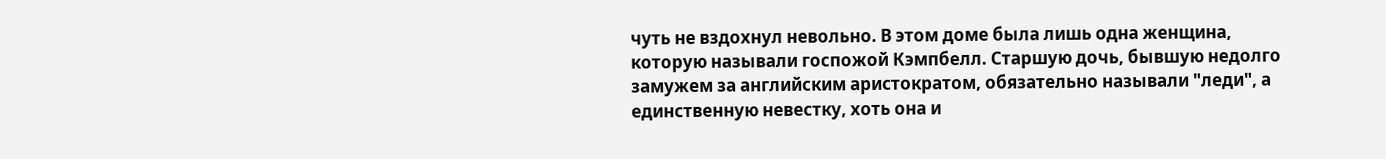чуть не вздохнул невольно. В этом доме была лишь одна женщина, которую называли госпожой Кэмпбелл. Старшую дочь, бывшую недолго замужем за английским аристократом, обязательно называли "леди", а единственную невестку, хоть она и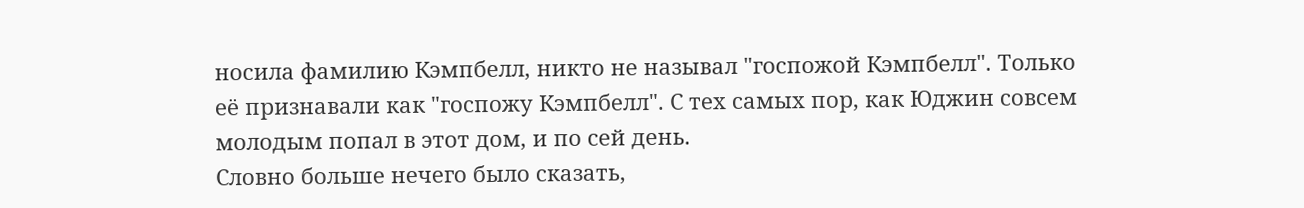носила фамилию Кэмпбелл, никто не называл "госпожой Кэмпбелл". Только её признавали как "госпожу Кэмпбелл". С тех самых пор, как Юджин совсем молодым попал в этот дом, и по сей день.
Словно больше нечего было сказать,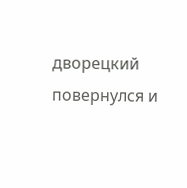дворецкий повернулся и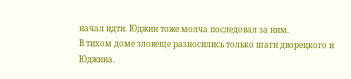начал идти. Юджин тоже молча последовал за ним.
В тихом доме зловеще разносились только шаги дворецкого и Юджина.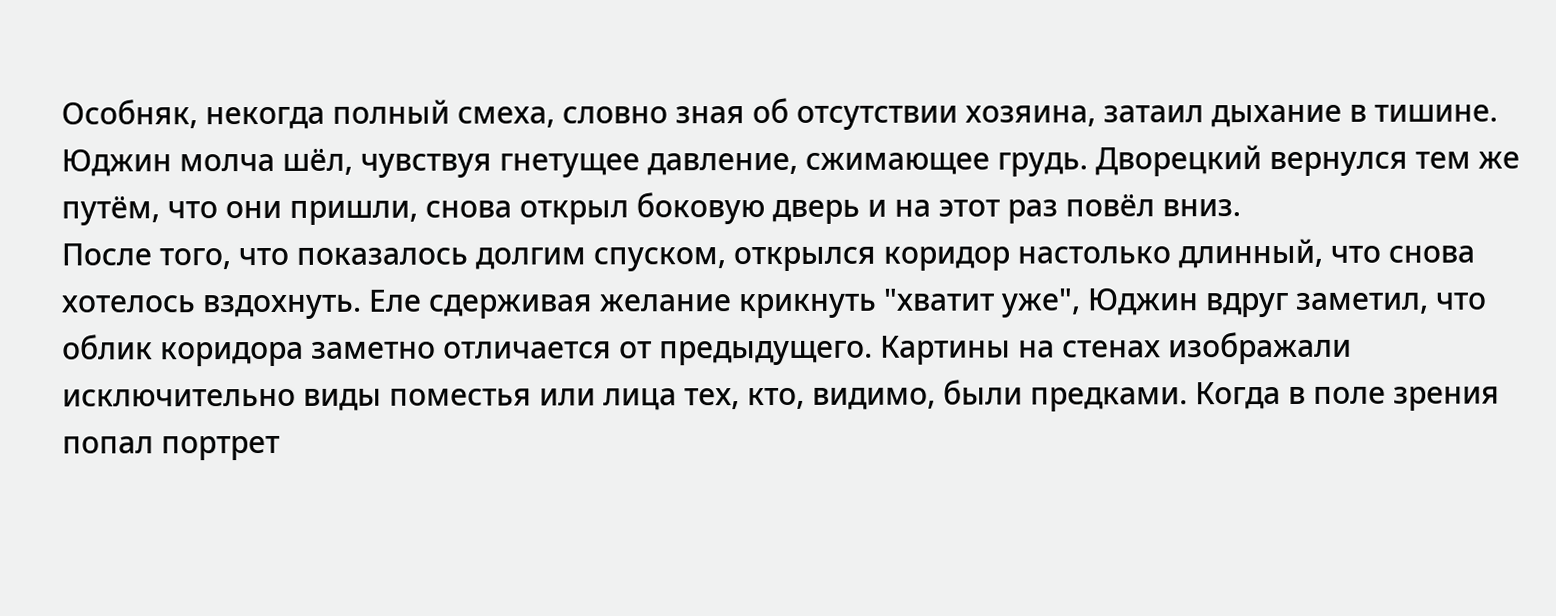Особняк, некогда полный смеха, словно зная об отсутствии хозяина, затаил дыхание в тишине. Юджин молча шёл, чувствуя гнетущее давление, сжимающее грудь. Дворецкий вернулся тем же путём, что они пришли, снова открыл боковую дверь и на этот раз повёл вниз.
После того, что показалось долгим спуском, открылся коридор настолько длинный, что снова хотелось вздохнуть. Еле сдерживая желание крикнуть "хватит уже", Юджин вдруг заметил, что облик коридора заметно отличается от предыдущего. Картины на стенах изображали исключительно виды поместья или лица тех, кто, видимо, были предками. Когда в поле зрения попал портрет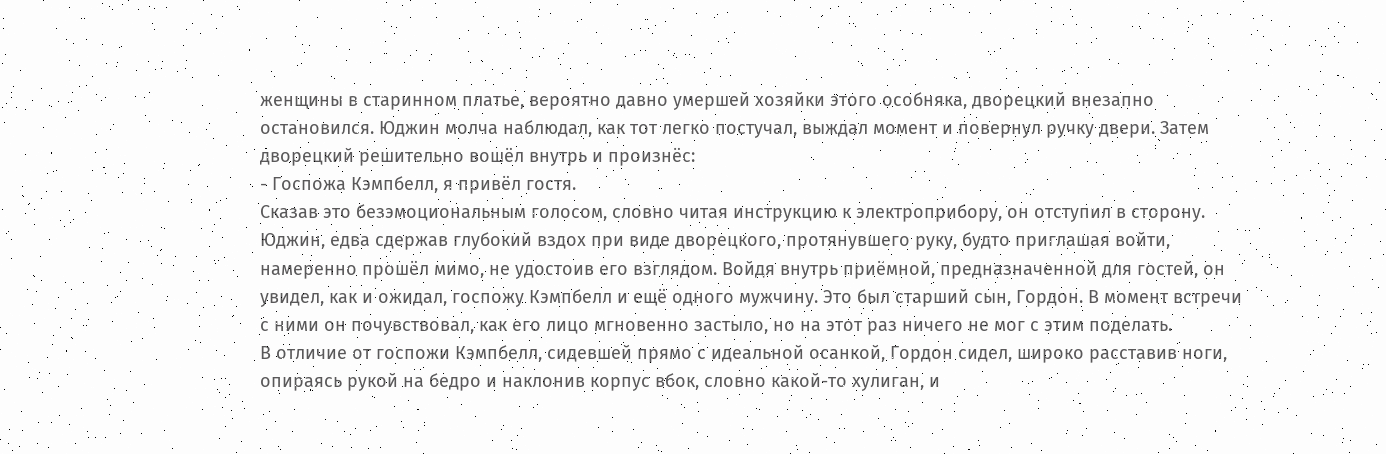женщины в старинном платье, вероятно давно умершей хозяйки этого особняка, дворецкий внезапно остановился. Юджин молча наблюдал, как тот легко постучал, выждал момент и повернул ручку двери. Затем дворецкий решительно вошёл внутрь и произнёс:
- Госпожа Кэмпбелл, я привёл гостя.
Сказав это безэмоциональным голосом, словно читая инструкцию к электроприбору, он отступил в сторону. Юджин, едва сдержав глубокий вздох при виде дворецкого, протянувшего руку, будто приглашая войти, намеренно прошёл мимо, не удостоив его взглядом. Войдя внутрь приёмной, предназначенной для гостей, он увидел, как и ожидал, госпожу Кэмпбелл и ещё одного мужчину. Это был старший сын, Гордон. В момент встречи с ними он почувствовал, как его лицо мгновенно застыло, но на этот раз ничего не мог с этим поделать.
В отличие от госпожи Кэмпбелл, сидевшей прямо с идеальной осанкой, Гордон сидел, широко расставив ноги, опираясь рукой на бедро и наклонив корпус вбок, словно какой-то хулиган, и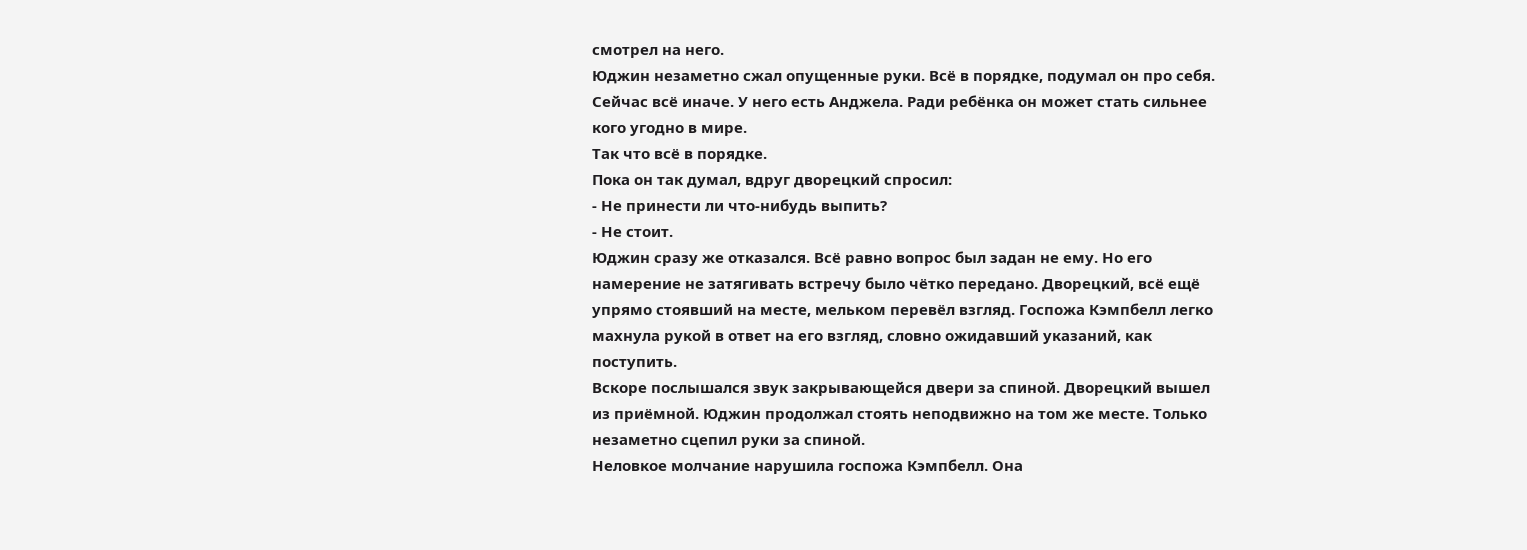смотрел на него.
Юджин незаметно сжал опущенные руки. Всё в порядке, подумал он про себя. Сейчас всё иначе. У него есть Анджела. Ради ребёнка он может стать сильнее кого угодно в мире.
Так что всё в порядке.
Пока он так думал, вдруг дворецкий спросил:
- Не принести ли что-нибудь выпить?
- Не стоит.
Юджин сразу же отказался. Всё равно вопрос был задан не ему. Но его намерение не затягивать встречу было чётко передано. Дворецкий, всё ещё упрямо стоявший на месте, мельком перевёл взгляд. Госпожа Кэмпбелл легко махнула рукой в ответ на его взгляд, словно ожидавший указаний, как поступить.
Вскоре послышался звук закрывающейся двери за спиной. Дворецкий вышел из приёмной. Юджин продолжал стоять неподвижно на том же месте. Только незаметно сцепил руки за спиной.
Неловкое молчание нарушила госпожа Кэмпбелл. Она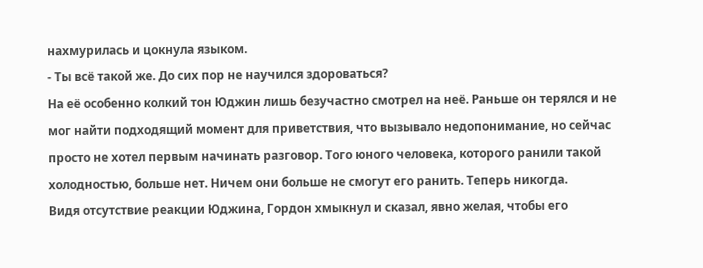нахмурилась и цокнула языком.
- Ты всё такой же. До сих пор не научился здороваться?
На её особенно колкий тон Юджин лишь безучастно смотрел на неё. Раньше он терялся и не мог найти подходящий момент для приветствия, что вызывало недопонимание, но сейчас просто не хотел первым начинать разговор. Того юного человека, которого ранили такой холодностью, больше нет. Ничем они больше не смогут его ранить. Теперь никогда.
Видя отсутствие реакции Юджина, Гордон хмыкнул и сказал, явно желая, чтобы его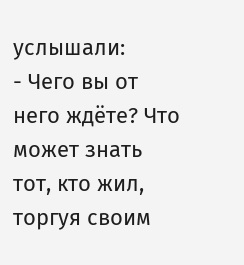услышали:
- Чего вы от него ждёте? Что может знать тот, кто жил, торгуя своим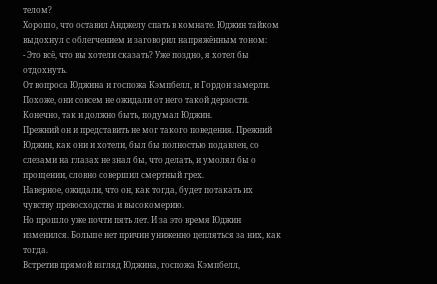телом?
Хорошо, что оставил Анджелу спать в комнате. Юджин тайком выдохнул с облегчением и заговорил напряжённым тоном:
- Это всё, что вы хотели сказать? Уже поздно, я хотел бы отдохнуть.
От вопроса Юджина и госпожа Кэмпбелл, и Гордон замерли. Похоже, они совсем не ожидали от него такой дерзости. Конечно, так и должно быть, подумал Юджин.
Прежний он и представить не мог такого поведения. Прежний Юджин, как они и хотели, был бы полностью подавлен, со слезами на глазах не знал бы, что делать, и умолял бы о прощении, словно совершил смертный грех.
Наверное, ожидали, что он, как тогда, будет потакать их чувству превосходства и высокомерию.
Но прошло уже почти пять лет. И за это время Юджин изменился. Больше нет причин униженно цепляться за них, как тогда.
Встретив прямой взгляд Юджина, госпожа Кэмпбелл,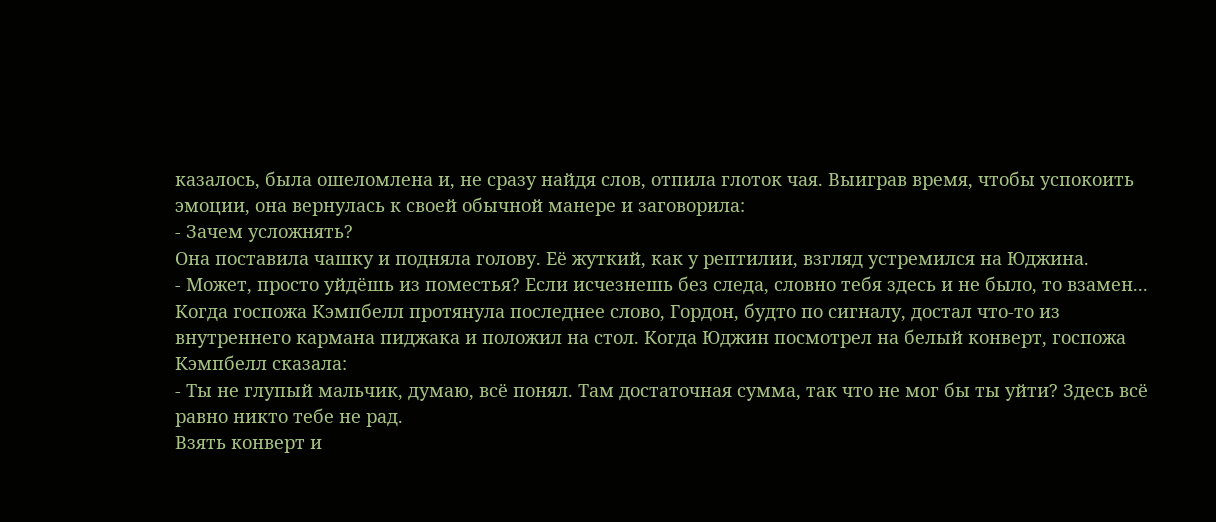казалось, была ошеломлена и, не сразу найдя слов, отпила глоток чая. Выиграв время, чтобы успокоить эмоции, она вернулась к своей обычной манере и заговорила:
- Зачем усложнять?
Она поставила чашку и подняла голову. Её жуткий, как у рептилии, взгляд устремился на Юджина.
- Может, просто уйдёшь из поместья? Если исчезнешь без следа, словно тебя здесь и не было, то взамен...
Когда госпожа Кэмпбелл протянула последнее слово, Гордон, будто по сигналу, достал что-то из внутреннего кармана пиджака и положил на стол. Когда Юджин посмотрел на белый конверт, госпожа Кэмпбелл сказала:
- Ты не глупый мальчик, думаю, всё понял. Там достаточная сумма, так что не мог бы ты уйти? Здесь всё равно никто тебе не рад.
Взять конверт и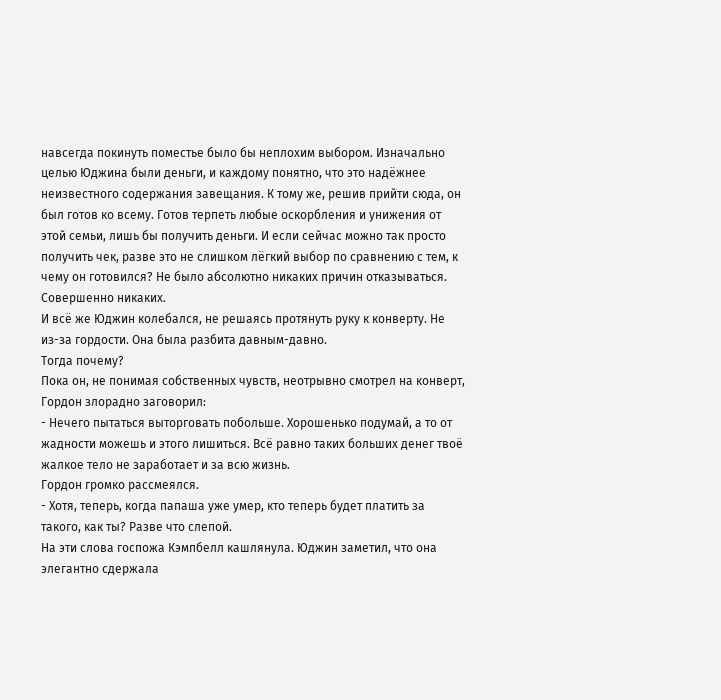навсегда покинуть поместье было бы неплохим выбором. Изначально целью Юджина были деньги, и каждому понятно, что это надёжнее неизвестного содержания завещания. К тому же, решив прийти сюда, он был готов ко всему. Готов терпеть любые оскорбления и унижения от этой семьи, лишь бы получить деньги. И если сейчас можно так просто получить чек, разве это не слишком лёгкий выбор по сравнению с тем, к чему он готовился? Не было абсолютно никаких причин отказываться.
Совершенно никаких.
И всё же Юджин колебался, не решаясь протянуть руку к конверту. Не из-за гордости. Она была разбита давным-давно.
Тогда почему?
Пока он, не понимая собственных чувств, неотрывно смотрел на конверт, Гордон злорадно заговорил:
- Нечего пытаться выторговать побольше. Хорошенько подумай, а то от жадности можешь и этого лишиться. Всё равно таких больших денег твоё жалкое тело не заработает и за всю жизнь.
Гордон громко рассмеялся.
- Хотя, теперь, когда папаша уже умер, кто теперь будет платить за такого, как ты? Разве что слепой.
На эти слова госпожа Кэмпбелл кашлянула. Юджин заметил, что она элегантно сдержала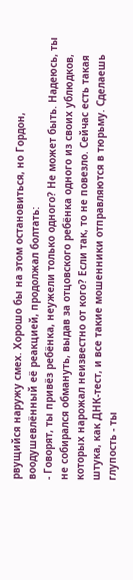рвущийся наружу смех. Хорошо бы на этом остановиться, но Гордон, воодушевлённый её реакцией, продолжал болтать:
- Говорят, ты привёз ребёнка, неужели только одного? Не может быть. Надеюсь, ты не собирался обмануть, выдав за отцовского ребёнка одного из своих ублюдков, которых нарожал неизвестно от кого? Если так, то не повезло. Сейчас есть такая штука, как ДНК-тест, и все такие мошенники отправляются в тюрьму. Сделаешь глупость - ты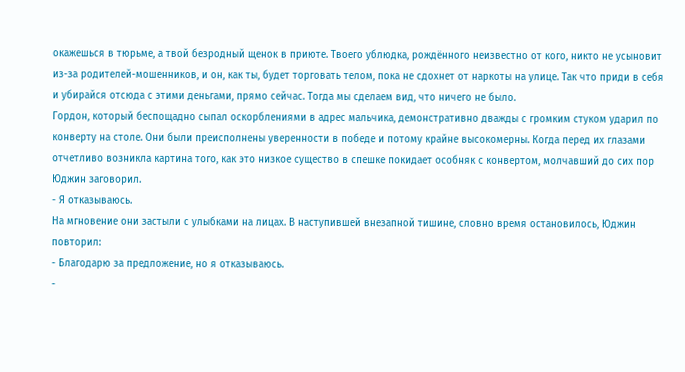окажешься в тюрьме, а твой безродный щенок в приюте. Твоего ублюдка, рождённого неизвестно от кого, никто не усыновит из-за родителей-мошенников, и он, как ты, будет торговать телом, пока не сдохнет от наркоты на улице. Так что приди в себя и убирайся отсюда с этими деньгами, прямо сейчас. Тогда мы сделаем вид, что ничего не было.
Гордон, который беспощадно сыпал оскорблениями в адрес мальчика, демонстративно дважды с громким стуком ударил по конверту на столе. Они были преисполнены уверенности в победе и потому крайне высокомерны. Когда перед их глазами отчетливо возникла картина того, как это низкое существо в спешке покидает особняк с конвертом, молчавший до сих пор Юджин заговорил.
- Я отказываюсь.
На мгновение они застыли с улыбками на лицах. В наступившей внезапной тишине, словно время остановилось, Юджин повторил:
- Благодарю за предложение, но я отказываюсь.
-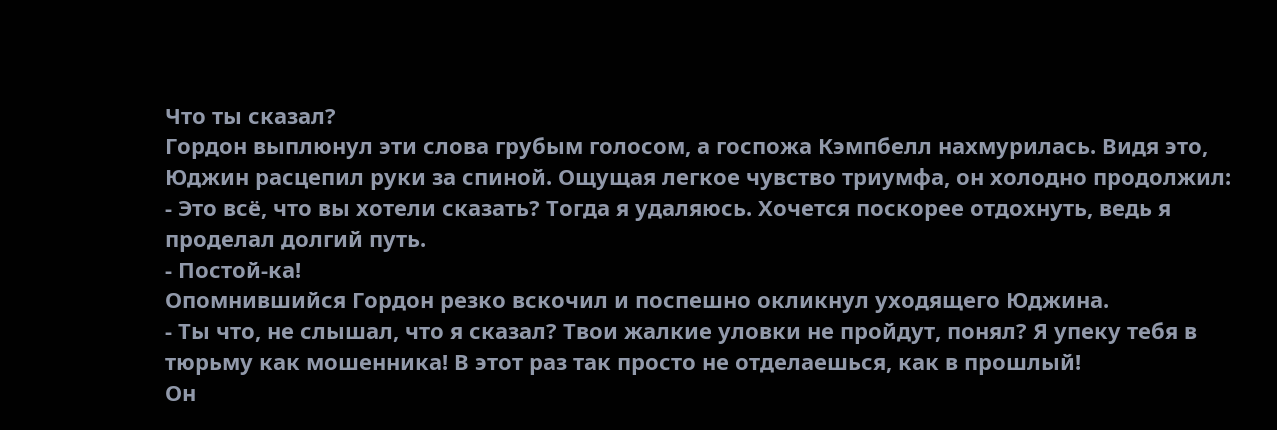Что ты сказал?
Гордон выплюнул эти слова грубым голосом, а госпожа Кэмпбелл нахмурилась. Видя это, Юджин расцепил руки за спиной. Ощущая легкое чувство триумфа, он холодно продолжил:
- Это всё, что вы хотели сказать? Тогда я удаляюсь. Хочется поскорее отдохнуть, ведь я проделал долгий путь.
- Постой-ка!
Опомнившийся Гордон резко вскочил и поспешно окликнул уходящего Юджина.
- Ты что, не слышал, что я сказал? Твои жалкие уловки не пройдут, понял? Я упеку тебя в тюрьму как мошенника! В этот раз так просто не отделаешься, как в прошлый!
Он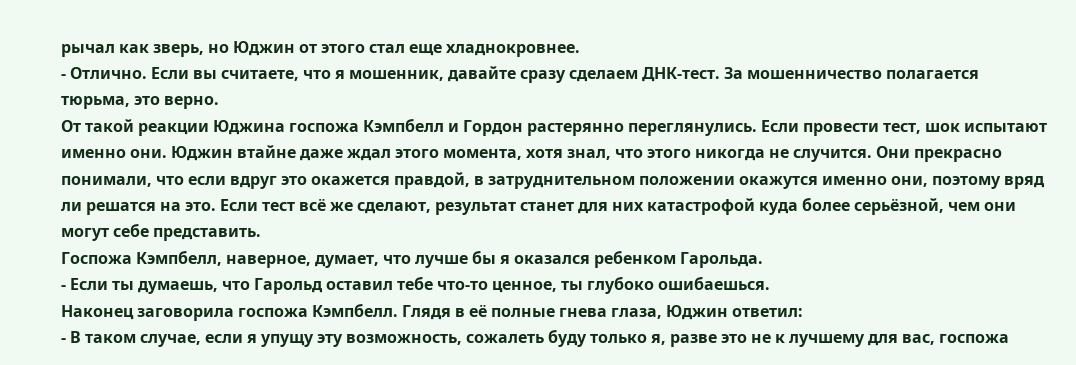рычал как зверь, но Юджин от этого стал еще хладнокровнее.
- Отлично. Если вы считаете, что я мошенник, давайте сразу сделаем ДНК-тест. За мошенничество полагается тюрьма, это верно.
От такой реакции Юджина госпожа Кэмпбелл и Гордон растерянно переглянулись. Если провести тест, шок испытают именно они. Юджин втайне даже ждал этого момента, хотя знал, что этого никогда не случится. Они прекрасно понимали, что если вдруг это окажется правдой, в затруднительном положении окажутся именно они, поэтому вряд ли решатся на это. Если тест всё же сделают, результат станет для них катастрофой куда более серьёзной, чем они могут себе представить.
Госпожа Кэмпбелл, наверное, думает, что лучше бы я оказался ребенком Гарольда.
- Если ты думаешь, что Гарольд оставил тебе что-то ценное, ты глубоко ошибаешься.
Наконец заговорила госпожа Кэмпбелл. Глядя в её полные гнева глаза, Юджин ответил:
- В таком случае, если я упущу эту возможность, сожалеть буду только я, разве это не к лучшему для вас, госпожа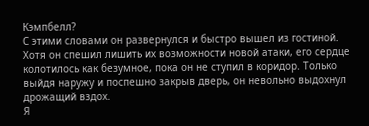Кэмпбелл?
С этими словами он развернулся и быстро вышел из гостиной. Хотя он спешил лишить их возможности новой атаки, его сердце колотилось как безумное, пока он не ступил в коридор. Только выйдя наружу и поспешно закрыв дверь, он невольно выдохнул дрожащий вздох.
Я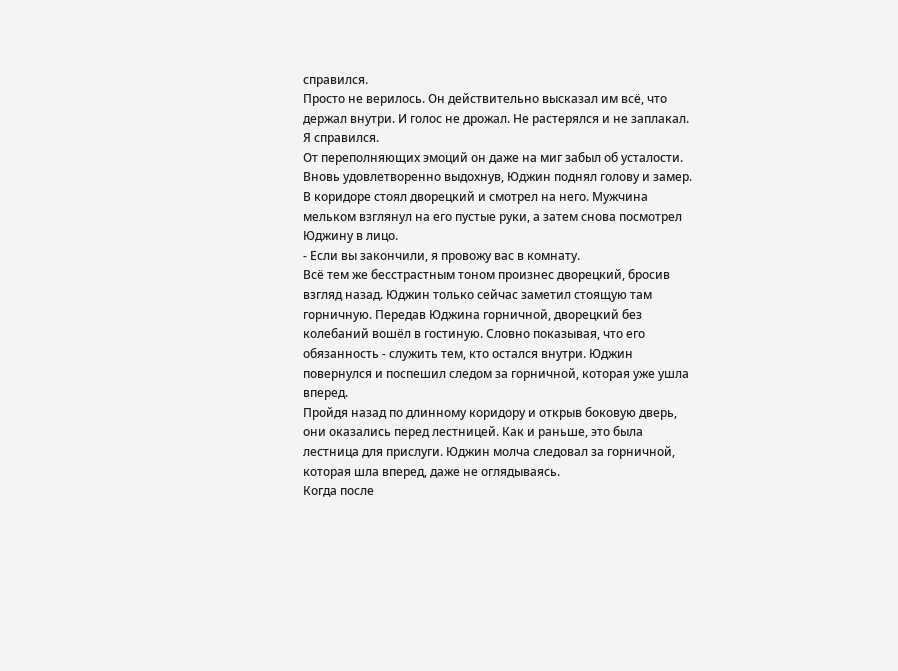справился.
Просто не верилось. Он действительно высказал им всё, что держал внутри. И голос не дрожал. Не растерялся и не заплакал.
Я справился.
От переполняющих эмоций он даже на миг забыл об усталости. Вновь удовлетворенно выдохнув, Юджин поднял голову и замер. В коридоре стоял дворецкий и смотрел на него. Мужчина мельком взглянул на его пустые руки, а затем снова посмотрел Юджину в лицо.
- Если вы закончили, я провожу вас в комнату.
Всё тем же бесстрастным тоном произнес дворецкий, бросив взгляд назад. Юджин только сейчас заметил стоящую там горничную. Передав Юджина горничной, дворецкий без колебаний вошёл в гостиную. Словно показывая, что его обязанность - служить тем, кто остался внутри. Юджин повернулся и поспешил следом за горничной, которая уже ушла вперед.
Пройдя назад по длинному коридору и открыв боковую дверь, они оказались перед лестницей. Как и раньше, это была лестница для прислуги. Юджин молча следовал за горничной, которая шла вперед, даже не оглядываясь.
Когда после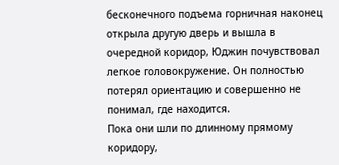бесконечного подъема горничная наконец открыла другую дверь и вышла в очередной коридор, Юджин почувствовал легкое головокружение. Он полностью потерял ориентацию и совершенно не понимал, где находится.
Пока они шли по длинному прямому коридору,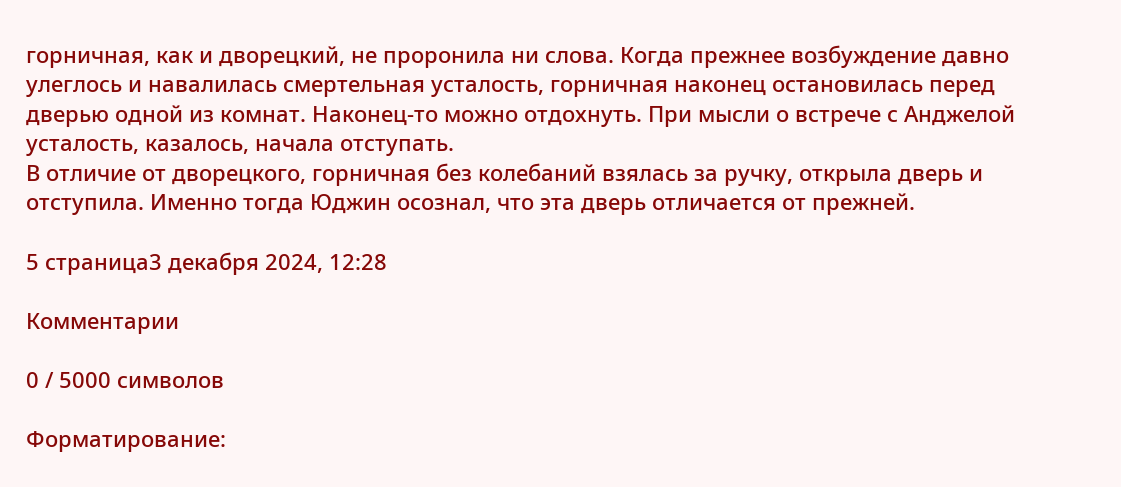горничная, как и дворецкий, не проронила ни слова. Когда прежнее возбуждение давно улеглось и навалилась смертельная усталость, горничная наконец остановилась перед дверью одной из комнат. Наконец-то можно отдохнуть. При мысли о встрече с Анджелой усталость, казалось, начала отступать.
В отличие от дворецкого, горничная без колебаний взялась за ручку, открыла дверь и отступила. Именно тогда Юджин осознал, что эта дверь отличается от прежней.

5 страница3 декабря 2024, 12:28

Комментарии

0 / 5000 символов

Форматирование: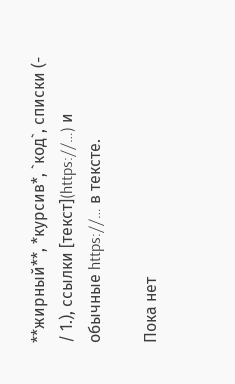**жирный**, *курсив*, `код`, списки (- / 1.), ссылки [текст](https://…) и обычные https://… в тексте.

Пока нет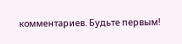комментариев. Будьте первым!